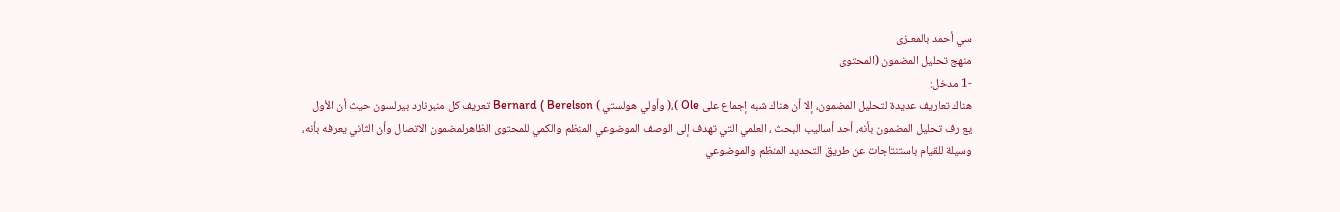سي أحمد بالمعـزى
منهج تحليل المضمون (المحتوى
-1 مدخل:
هناك تعاريف عديدة لتحليل المضمون، إلا أن هناك شبه إجماع على Ole )،( وأولي هولستي ) Bernard ( Berelson تعريف كل منبرنارد بيرلسون حيث أن الأول يع رف تحليل المضمون بأنه، أحد أساليب البحث ، العلمي التي تهدف إلى الوصف الموضوعي المنظم والكمي للمحتوى الظاهرلمضمون الاتصال وأن الثاني يعرفه بأنه، وسيلة للقيام باستنتاجات عن طريق التحديد المنظم والموضوعي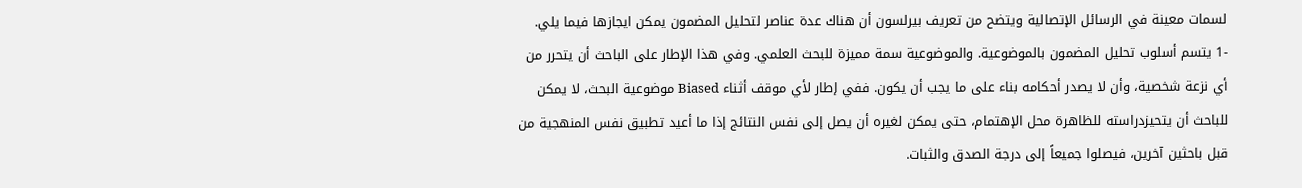لسمات معينة في الرسائل الإتصالية ويتضح من تعريف بيرلسون أن هناك عدة عناصر لتحليل المضمون يمكن ايجازها فيما يلي.
-1 يتسم أسلوب تحليل المضمون بالموضوعية. والموضوعية سمة مميزة للبحث العلمي. وفي هذا الإطار على الباحث أن يتحرر من أي نزعة شخصية، وأن لا يصدر أحكامه بناء على ما يجب أن يكون. ففي إطار لأي موقف أثناء Biased موضوعية البحث، لا يمكن للباحث أن يتحيزدراسته للظاهرة محل الإهتمام، حتى يمكن لغيره أن يصل إلى نفس النتائج إذا ما أعيد تطبيق نفس المنهجية من قبل باحثين آخرين، فيصلوا جميعاً إلى درجة الصدق والثبات.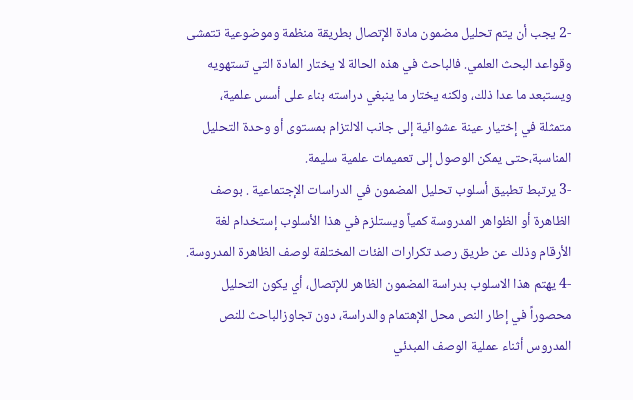-2 يجب أن يتم تحليل مضمون مادة الإتصال بطريقة منظمة وموضوعية تتمشى وقواعد البحث العلمي. فالباحث في هذه الحالة لا يختار المادة التي تستهويه ويستبعد ما عدا ذلك، ولكنه يختار ما ينبغي دراسته بناء على أسس علمية، متمثلة في إختيار عينة عشوائية إلى جانب الالتزام بمستوى أو وحدة التحليل المناسبة،حتى يمكن الوصول إلى تعميمات علمية سليمة.
-3 يرتبط تطبيق أسلوب تحليل المضمون في الدراسات الإجتماعية . بوصف الظاهرة أو الظواهر المدروسة كمياً ويستلزم في هذا الأسلوب إستخدام لغة الأرقام وذلك عن طريق رصد تكرارات الفئات المختلفة لوصف الظاهرة المدروسة.
-4 يهتم هذا الاسلوب بدراسة المضمون الظاهر للإتصال، أي يكون التحليل محصوراً في إطار النص محل الإهتمام والدراسة، دون تجاوزالباحث للنص المدروس أثناء عملية الوصف المبدئي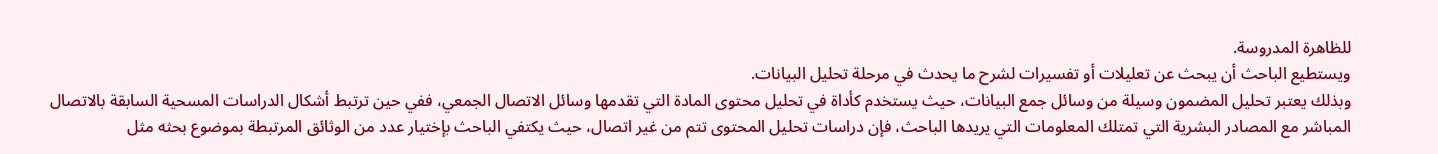للظاهرة المدروسة.
ويستطيع الباحث أن يبحث عن تعليلات أو تفسيرات لشرح ما يحدث في مرحلة تحليل البيانات.
وبذلك يعتبر تحليل المضمون وسيلة من وسائل جمع البيانات، حيث يستخدم كأداة في تحليل محتوى المادة التي تقدمها وسائل الاتصال الجمعي، ففي حين ترتبط أشكال الدراسات المسحية السابقة بالاتصال المباشر مع المصادر البشرية التي تمتلك المعلومات التي يريدها الباحث، فإن دراسات تحليل المحتوى تتم من غير اتصال، حيث يكتفي الباحث بإختيار عدد من الوثائق المرتبطة بموضوع بحثه مثل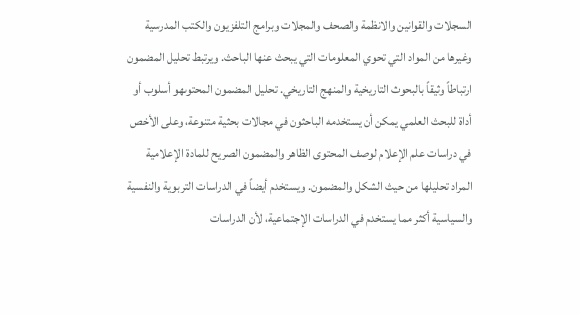السجلات والقوانين والانظمة والصحف والمجلات وبرامج التلفزيون والكتب المدرسية وغيرها من المواد التي تحوي المعلومات التي يبحث عنها الباحث. ويرتبط تحليل المضمون ارتباطاً وثيقاً بالبحوث التاريخية والمنهج التاريخي. تحليل المضمون المحتوىهو أسلوب أو أداة للبحث العلمي يمكن أن يستخدمه الباحثون في مجالات بحثية متنوعة، وعلى الأخص في دراسات علم الإعلام لوصف المحتوى الظاهر والمضمون الصريح للمادة الإعلامية المراد تحليلها من حيث الشكل والمضمون. ويستخدم أيضاً في الدراسات التربوية والنفسية والسياسية أكثر مما يستخدم في الدراسات الإجتماعية، لأن الدراسات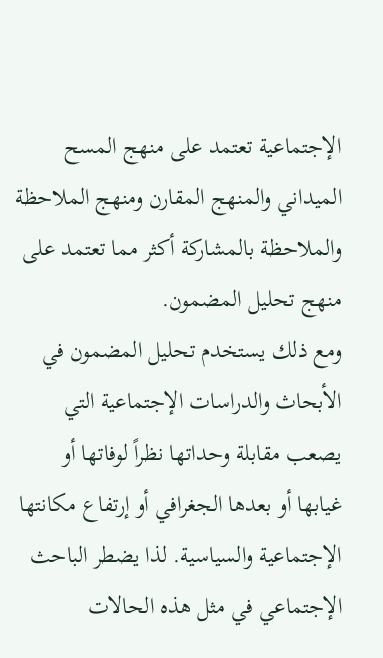الإجتماعية تعتمد على منهج المسح الميداني والمنهج المقارن ومنهج الملاحظة والملاحظة بالمشاركة أكثر مما تعتمد على منهج تحليل المضمون.
ومع ذلك يستخدم تحليل المضمون في الأبحاث والدراسات الإجتماعية التي يصعب مقابلة وحداتها نظراً لوفاتها أو غيابها أو بعدها الجغرافي أو إرتفاع مكانتها الإجتماعية والسياسية. لذا يضطر الباحث الإجتماعي في مثل هذه الحالات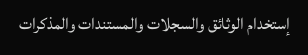إستخدام الوثائق والسجلات والمستندات والمذكرات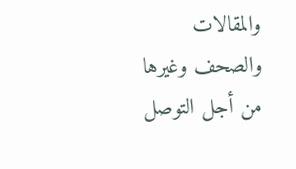والمقالات والصحف وغيرها من أجل التوصل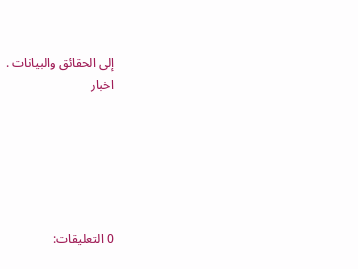إلى الحقائق والبيانات .
اخبار






0 التعليقات: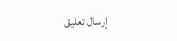إرسال تعليق